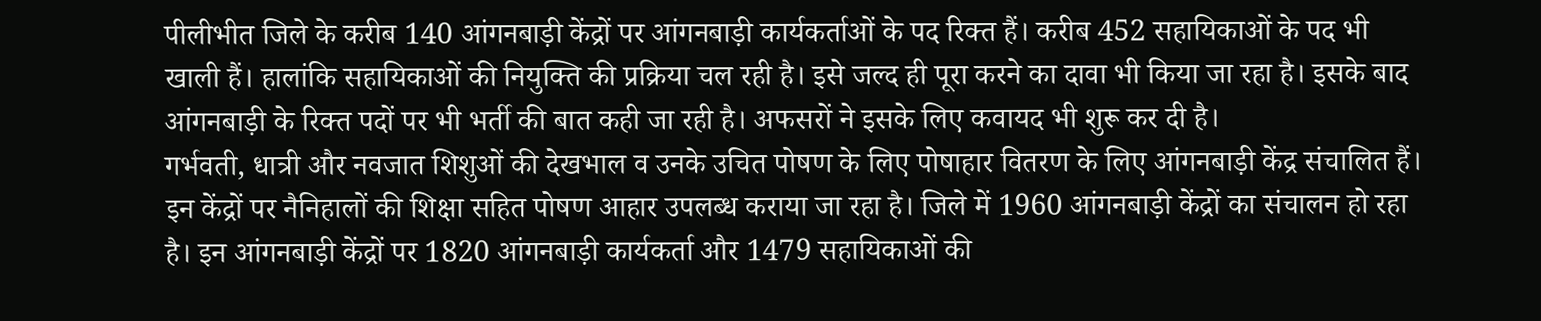पीलीभीत जिले के करीब 140 आंगनबाड़ी केंद्रों पर आंगनबाड़ी कार्यकर्ताओं के पद रिक्त हैं। करीब 452 सहायिकाओं के पद भी खाली हैं। हालांकि सहायिकाओं की नियुक्ति की प्रक्रिया चल रही है। इसे जल्द ही पूरा करने का दावा भी किया जा रहा है। इसके बाद आंगनबाड़ी के रिक्त पदों पर भी भर्ती की बात कही जा रही है। अफसरों ने इसके लिए कवायद भी शुरू कर दी है।
गर्भवती, धात्री और नवजात शिशुओं की देखभाल व उनके उचित पोषण के लिए पोषाहार वितरण के लिए आंगनबाड़ी केंद्र संचालित हैं। इन केंद्रों पर नैनिहालों की शिक्षा सहित पोषण आहार उपलब्ध कराया जा रहा है। जिले में 1960 आंगनबाड़ी केंद्रों का संचालन हो रहा है। इन आंगनबाड़ी केंद्रों पर 1820 आंगनबाड़ी कार्यकर्ता और 1479 सहायिकाओं की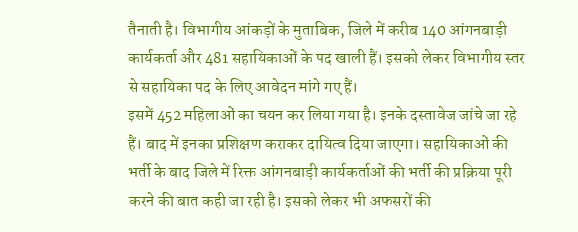तैनाती है। विभागीय आंकड़ों के मुताबिक, जिले में करीब 140 आंगनबाड़ी कार्यकर्ता और 481 सहायिकाओं के पद खाली हैं। इसको लेकर विभागीय स्तर से सहायिका पद के लिए आवेदन मांगे गए हैं।
इसमें 452 महिलाओं का चयन कर लिया गया है। इनके दस्तावेज जांचे जा रहे हैं। बाद में इनका प्रशिक्षण कराकर दायित्व दिया जाएगा। सहायिकाओं की भर्ती के बाद जिले में रिक्त आंगनबाड़ी कार्यकर्ताओं की भर्ती की प्रक्रिया पूरी करने की बात कही जा रही है। इसको लेकर भी अफसरों की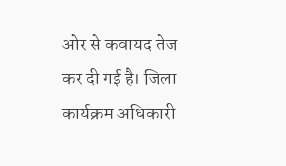ओर से कवायद तेज कर दी गई है। जिला कार्यक्रम अधिकारी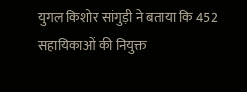युगल किशोर सांगुड़ी ने बताया कि 452 सहायिकाओं की नियुक्त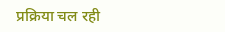प्रक्रिया चल रही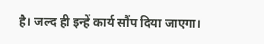है। जल्द ही इन्हें कार्य सौंप दिया जाएगा।